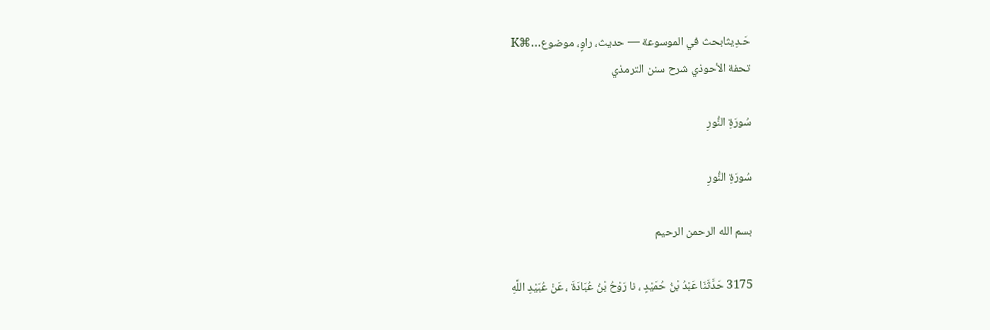حَـدِيثابحث في الموسوعة — حديث، راوٍ، موضوع…⌘K
تحفة الأحوذي شرح سنن الترمذي

سُورَةِ النُّورِ

سُورَةِ النُّورِ

بسم الله الرحمن الرحيم

3175 حَدَّثَنَا عَبْدُ بْنُ حُمَيْدٍ ، نا رَوْحُ بْنُ عُبَادَةَ ، عَنْ عُبَيْدِ اللَّهِ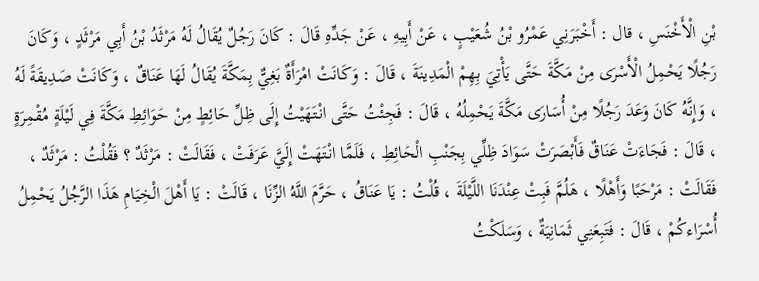بْنِ الْأَخْنَسِ ، قال : أَخْبَرَنِي عَمْرُو بْنُ شُعَيْبٍ ، عَنْ أَبِيهِ ، عَنْ جَدِّهِ قَالَ : كَانَ رَجُلٌ يُقَالُ لَهُ مَرْثَدُ بْنُ أَبِي مَرْثَدٍ ، وَكَانَ رَجُلًا يَحْمِلُ الْأَسْرَى مِنْ مَكَّةَ حَتَّى يَأْتِيَ بِهِمْ الْمَدِينَةَ ، قَالَ : وَكَانَتْ امْرَأَةٌ بَغِيٌّ بِمَكَّةَ يُقَالُ لَهَا عَنَاقٌ ، وَكَانَتْ صَدِيقَةً لَهُ ، وَإِنَّهُ كَانَ وَعَدَ رَجُلًا مِنْ أُسَارَى مَكَّةَ يَحْمِلُهُ ، قَالَ : فَجِئْتُ حَتَّى انْتَهَيْتُ إِلَى ظِلِّ حَائِطٍ مِنْ حَوَائِطِ مَكَّةَ فِي لَيْلَةٍ مُقْمِرَةٍ ، قَالَ : فَجَاءَتْ عَنَاقٌ فَأَبْصَرَتْ سَوَادَ ظِلِّي بِجَنْبِ الْحَائِطِ ، فَلَمَّا انْتَهَتْ إِلَيَّ عَرَفَتْ ، فَقَالَتْ : مَرْثَدٌ ؟ فَقُلْتُ : مَرْثَدٌ ، فَقَالَتْ : مَرْحَبًا وَأَهْلًا ، هَلُمَّ فَبِتْ عِنْدَنَا اللَّيْلَةَ ، قُلْتُ : يَا عَنَاقُ ، حَرَّمَ اللَّهُ الزِّنَا ، قَالَتْ : يَا أَهْلَ الْخِيَامِ هَذَا الرَّجُلُ يَحْمِلُ أُسْرَاءكُمْ ، قَالَ : فَتَبِعَنِي ثَمَانِيَةٌ ، وَسَلَكْتُ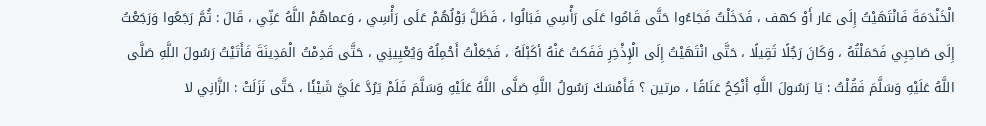الْخَنْدَمَةَ فَانْتَهَيْتُ إِلَى غار أَوْ كهف ، فَدَخَلْتُ فَجَاءُوا حَتَّى قَامُوا عَلَى رَأْسِي فَبَالُوا ، فَظَلَّ بَوْلُهُمْ عَلَى رَأْسِي ، وَعماهُمْ اللَّهُ عَنِّي ، قَالَ : ثُمَّ رَجَعُوا وَرَجَعْتُ إِلَى صَاحِبِي فَحَمَلْتُهُ ، وَكَانَ رَجُلًا ثَقِيلًا ، حَتَّى انْتَهَيْتُ إِلَى الْإِذْخِرِ فَفَكتُ عَنْهُ أكَبْلَهُ ، فَجَعَلْتُ أَحْمِلُهُ وَيُعْيِينِي ، حَتَّى قَدِمْتُ الْمَدِينَةَ فَأَتَيْتُ رَسُولَ اللَّهِ صَلَّى اللَّهُ عَلَيْهِ وَسَلَّمَ فَقُلْتُ : يَا رَسُولَ اللَّهِ أَنْكِحُ عَنَاقًا ، مرتين ؟ فَأَمْسَكَ رَسُولُ اللَّهِ صَلَّى اللَّهُ عَلَيْهِ وَسَلَّمَ فَلَمْ يَرُدَّ عَلَيَّ شَيْئًا ، حَتَّى نَزَلَتْ : الزَّانِي لا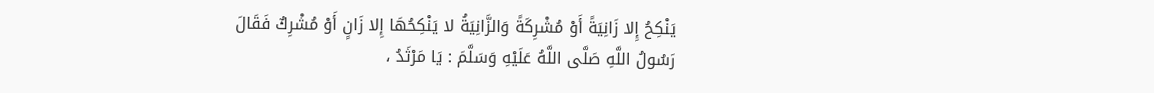يَنْكِحُ إِلا زَانِيَةً أَوْ مُشْرِكَةً وَالزَّانِيَةُ لا يَنْكِحُهَا إِلا زَانٍ أَوْ مُشْرِكٌ فَقَالَ رَسُولُ اللَّهِ صَلَّى اللَّهُ عَلَيْهِ وَسَلَّمَ : يَا مَرْثَدُ ،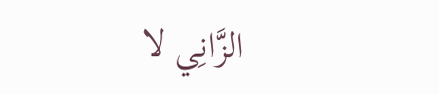الزَّانِي لا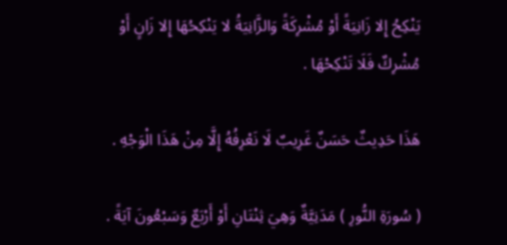يَنْكِحُ إِلا زَانِيَةً أَوْ مُشْرِكَةً وَالزَّانِيَةُ لا يَنْكِحُهَا إِلا زَانٍ أَوْ مُشْرِكٌ فَلَا تَنْكِحْهَا .

هَذَا حَدِيثٌ حَسَنٌ غَرِيبٌ لَا نَعْرِفُهُ إِلَّا مِنْ هَذَا الْوَجْهِ .

( سُورَةِ النُّورِ ) مَدَنِيَّةٌ وَهِيَ ثِنْتَانِ أَوْ أَرْبَعٌ وَسَبْعُونَ آيَةً .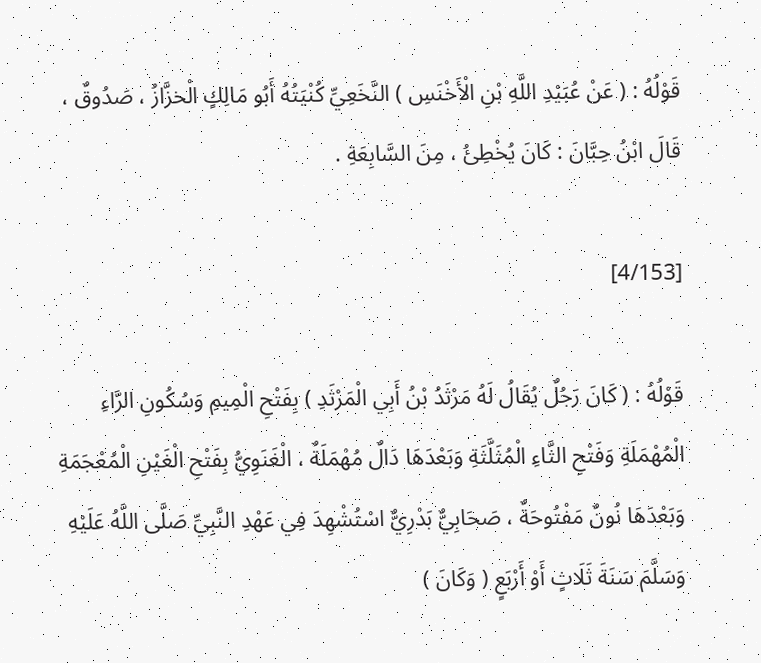قَوْلُهُ : ( عَنْ عُبَيْدِ اللَّهِ بْنِ الْأَخْنَسِ ) النَّخَعِيِّ كُنْيَتُهُ أَبُو مَالِكٍ الْخزَّازُ ، صَدُوقٌ ، قَالَ ابْنُ حِبَّانَ : كَانَ يُخْطِئُ ، مِنَ السَّابِعَةِ .

[4/153]

قَوْلُهُ : ( كَانَ رَجُلٌ يُقَالُ لَهُ مَرْثَدُ بْنُ أَبِي الْمَرْثَدِ ) بِفَتْحِ الْمِيمِ وَسُكُونِ الرَّاءِ الْمُهْمَلَةِ وَفَتْحِ الثَّاءِ الْمُثَلَّثَةِ وَبَعْدَهَا دَالٌ مُهْمَلَةٌ ، الْغَنَوِيُّ بِفَتْحِ الْغَيْنِ الْمُعْجَمَةِ وَبَعْدَهَا نُونٌ مَفْتُوحَةٌ ، صَحَابِيٌّ بَدْرِيٌّ اسْتُشْهِدَ فِي عَهْدِ النَّبِيِّ صَلَّى اللَّهُ عَلَيْهِ وَسَلَّمَ سَنَةَ ثَلَاثٍ أَوْ أَرْبَعٍ ( وَكَانَ )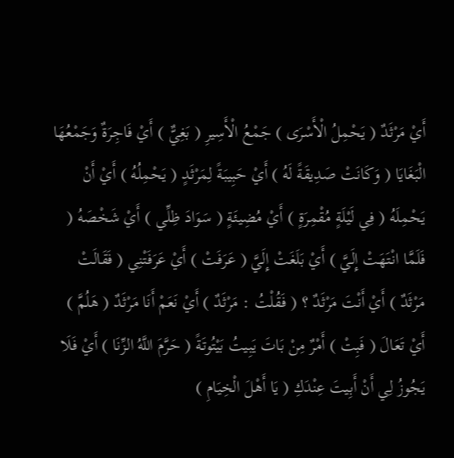أَيْ مَرْثَدٌ ( يَحْمِلُ الْأَسْرَى ) جَمْعُ الْأَسِيرِ ( بَغِيٌّ ) أَيْ فَاجِرَةٌ وَجَمْعُهَا الْبَغَايَا ( وَكَانَتْ صَدِيقَةً لَهُ ) أَيْ حَبِيبَةً لِمَرْثَدٍ ( يَحْمِلُهُ ) أَيْ أَنْ يَحْمِلَهُ ( فِي لَيْلَةٍ مُقْمِرَةٍ ) أَيْ مُضِيئَةٍ ( سَوَادَ ظِلِّي ) أَيْ شَخْصَهُ ( فَلَمَّا انْتَهَتْ إِلَيَّ ) أَيْ بَلَغَتْ إِلَيَّ ( عَرَفَتْ ) أَيْ عَرَفَتْنِي ( فَقَالَتْ مَرْثَدٌ ) أَيْ أَنْتَ مَرْثَدٌ ؟ ( فَقُلْتُ : مَرْثَدٌ ) أَيْ نَعَمْ أَنَا مَرْثَدٌ ( هَلُمَّ ) أَيْ تَعَالَ ( فَبِتْ ) أَمْرٌ مِنْ بَاتَ يَبِيتُ بَيْتُوتَةً ( حَرَّمَ اللَّهُ الزِّنَا ) أَيْ فَلَا يَجُوزُ لِي أَنْ أَبِيتَ عِنْدَكِ ( يَا أَهْلَ الْخِيَامِ )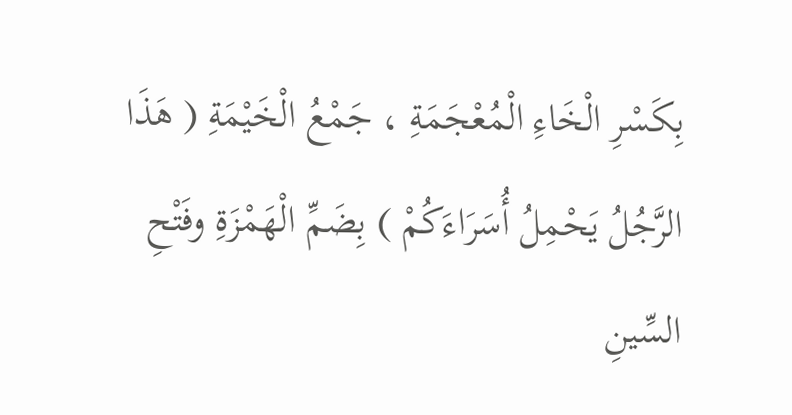بِكَسْرِ الْخَاءِ الْمُعْجَمَةِ ، جَمْعُ الْخَيْمَةِ ( هَذَا الرَّجُلُ يَحْمِلُ أُسَرَاءَكُمْ ) بِضَمِّ الْهَمْزَةِ وفَتْحِ السِّينِ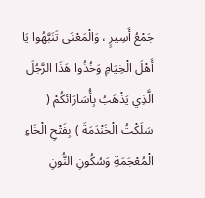جَمْعُ أَسِيرٍ ، وَالْمَعْنَى تَنَبَّهُوا يَا أَهْلَ الْخِيَامِ وَخُذُوا هَذَا الرَّجُلَ الَّذِي يَذْهَبُ بِأُسَارَائكُمْ ( سَلَكْتُ الْخَنْدَمَةَ ) بِفَتْحِ الْخَاءِ الْمُعْجَمَةِ وَسُكُونِ النُّونِ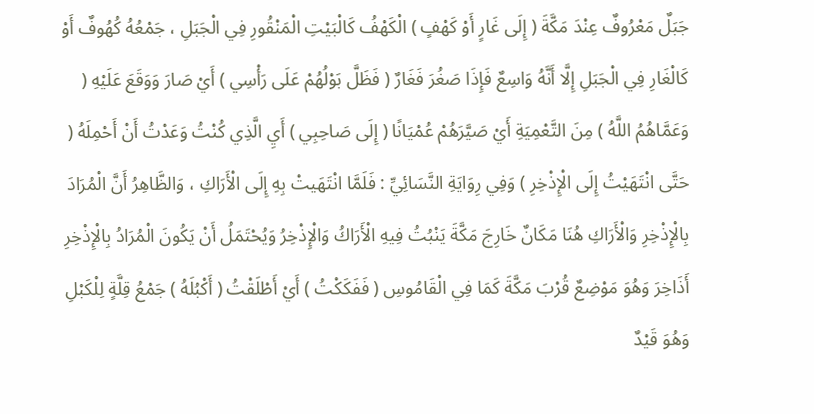جَبَلٌ مَعْرُوفٌ عِنْدَ مَكَّةَ ( إِلَى غَارٍ أَوْ كَهْفٍ ) الْكَهْفُ كَالْبَيْتِ الْمَنْقُورِ فِي الْجَبَلِ ، جَمْعُهُ كُهُوفٌ أَوْ كَالْغَارِ فِي الْجَبَلِ إِلَّا أَنَّهُ وَاسِعٌ فَإِذَا صَغُرَ فَغَارٌ ( فَظَلَّ بَوْلُهُمْ عَلَى رَأْسِي ) أَيْ صَارَ وَوَقَعَ عَلَيْهِ ( وَعَمَّاهُمُ اللَّهُ ) مِنَ التَّعْمِيَةِ أَيْ صَيَّرَهُمْ عُمْيَانًا ( إِلَى صَاحِبِي ) أَيِ الَّذِي كُنْتُ وَعَدْتُ أَنْ أَحْمِلَهُ ( حَتَّى انْتَهَيْتُ إِلَى الْإِذْخِرِ ) وَفِي رِوَايَةِ النَّسَائِيِّ : فَلَمَّا انْتَهَيتْ بِهِ إِلَى الْأَرَاكِ ، وَالظَّاهِرُ أَنَّ الْمُرَادَ بِالْإِذْخِرِ وَالْأَرَاكِ هُنَا مَكَانٌ خَارِجَ مَكَّةَ يَنْبُتُ فِيهِ الْأَرَاكُ وَالْإِذْخِرُ وَيُحْتَمَلُ أَنْ يَكُونَ الْمُرَادُ بِالْإِذْخِرِ أَذَاخِرَ وَهُوَ مَوْضِعٌ قُرْبَ مَكَّةَ كَمَا فِي الْقَامُوسِ ( فَفَكَكْتُ ) أَيْ أَطْلَقْتُ ( أَكْبُلَهُ ) جَمْعُ قِلَّةٍ لِلْكَبْلِ وَهُوَ قَيْدٌ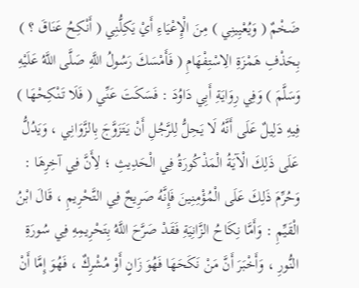ضَخْمٌ ( وَيُعْيِينِي ) مِنَ الْإِعْيَاءِ أَيْ يَكِلُّنِي ( أَنْكِحُ عَنَاقَ ؟ ) بِحَذْفِ هَمْزَةِ الِاسْتِفْهَامِ ( فَأَمْسَكَ رَسُولُ اللَّهِ صَلَّى اللَّهُ عَلَيْهِ وَسَلَّمَ ) وَفِي رِوَايَةِ أَبِي دَاوُدَ : فَسَكَتَ عَنِّي ( فَلَا تَنْكِحْهَا ) فِيهِ دَلِيلٌ عَلَى أَنَّهُ لَا يَحِلُّ لِلرَّجُلِ أَنْ يَتَزَوَّجَ بِالزَّوَانِي ، وَيَدُلُّ عَلَى ذَلِكَ الْآيَةُ الْمَذْكُورَةُ فِي الْحَدِيثِ ؛ لِأَنَّ فِي آخِرِهَا : وَحُرِّمَ ذَلِكَ عَلَى الْمُؤْمِنِينَ فَإِنَّهُ صَرِيحٌ فِي التَّحْرِيمِ ، قَالَ ابْنُ الْقَيِّمِ : وَأَمَّا نِكَاحُ الزَّانِيَةِ فَقَدْ صَرَّحَ اللَّهُ بِتَحْرِيمِهِ فِي سُورَةِ النُّورِ ، وَأَخْبَرَ أَنَّ مَنْ نَكَحَهَا فَهُوَ زَانٍ أَوْ مُشْرِكٌ ، فَهُوَ إِمَّا أَنْ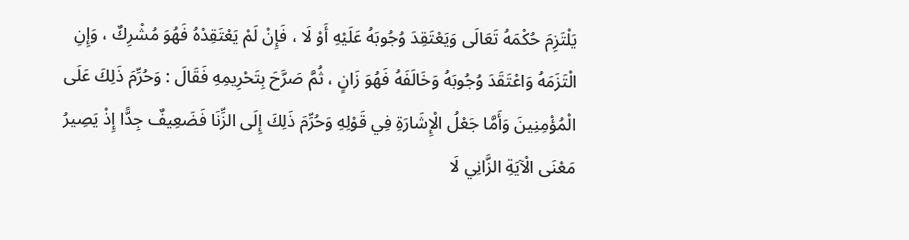يَلْتَزِمَ حُكْمَهُ تَعَالَى وَيَعْتَقِدَ وُجُوبَهُ عَلَيْهِ أَوْ لَا ، فَإِنْ لَمْ يَعْتَقِدْهُ فَهُوَ مُشْرِكٌ ، وَإِنِ الْتَزَمَهُ وَاعْتَقَدَ وُجُوبَهُ وَخَالَفَهُ فَهُوَ زَانٍ ، ثُمَّ صَرَّحَ بِتَحْرِيمِهِ فَقَالَ : وَحُرِّمَ ذَلِكَ عَلَى الْمُؤْمِنِينَ وَأَمَّا جَعْلُ الْإِشَارَةِ فِي قَوْلِهِ وَحُرِّمَ ذَلِكَ إِلَى الزِّنَا فَضَعِيفٌ جِدًّا إِذْ يَصِيرُ مَعْنَى الْآيَةِ الزَّانِي لَا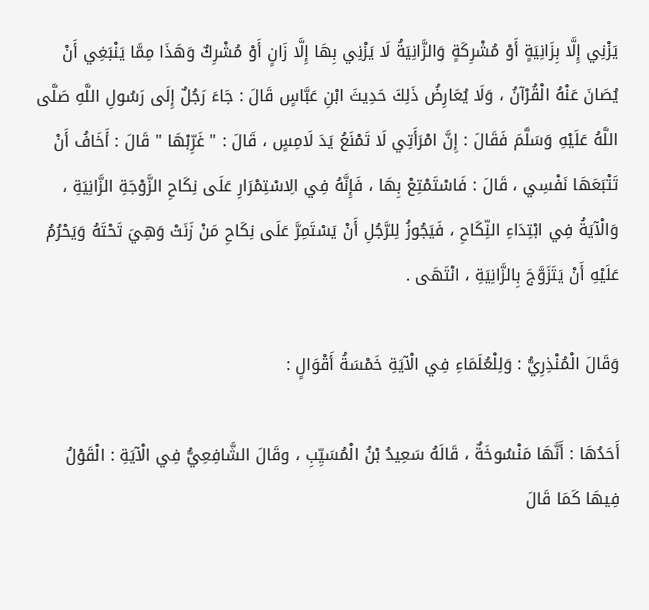يَزْنِي إِلَّا بِزَانِيَةٍ أَوْ مُشْرِكَةٍ وَالزَّانِيَةُ لَا يَزْنِي بِهَا إِلَّا زَانٍ أَوْ مُشْرِكٌ وَهَذَا مِمَّا يَنْبَغِي أَنْ يُصَانَ عَنْهُ الْقُرْآنُ ، وَلَا يُعَارِضُ ذَلِكَ حَدِيثَ ابْنِ عَبَّاسٍ قَالَ : جَاءَ رَجُلٌ إِلَى رَسُولِ اللَّهِ صَلَّى اللَّهُ عَلَيْهِ وَسَلَّمَ فَقَالَ : إِنَّ امْرَأَتِي لَا تَمْنَعُ يَدَ لَامِسٍ ، قَالَ : " غَرِّبْهَا " قَالَ : أَخَافُ أَنْ تَتْبَعَهَا نَفْسِي ، قَالَ : فَاسْتَمْتِعْ بِهَا ، فَإِنَّهُ فِي الِاسْتِمْرَارِ عَلَى نِكَاحِ الزَّوْجَةِ الزَّانِيَةِ ، وَالْآيَةُ فِي ابْتِدَاءِ النِّكَاحِ ، فَيَجُوزُ لِلرَّجُلِ أَنْ يَسْتَمِرَّ عَلَى نِكَاحِ مَنْ زَنَتْ وَهِيَ تَحْتَهُ وَيَحْرُمُ عَلَيْهِ أَنْ يَتَزَوَّجَ بِالزَّانِيَةِ ، انْتَهَى .

وَقَالَ الْمُنْذِرِيُّ : وَلِلْعُلَمَاءِ فِي الْآيَةِ خَمْسَةُ أَقْوَالٍ :

أَحَدُهَا : أَنَّهَا مَنْسُوخَةٌ ، قَالَهُ سَعِيدُ بْنُ الْمُسَيِّبِ ، وقَالَ الشَّافِعِيُّ فِي الْآيَةِ : الْقَوْلُ فِيهَا كَمَا قَالَ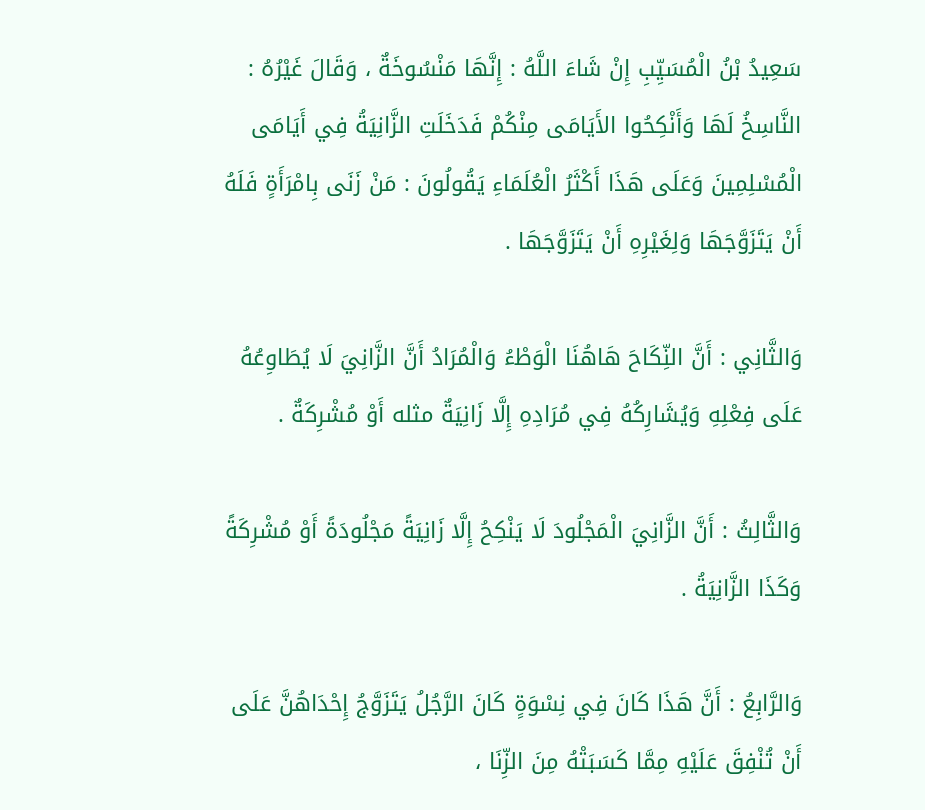سَعِيدُ بْنُ الْمُسَيِّبِ إِنْ شَاءَ اللَّهُ : إِنَّهَا مَنْسُوخَةٌ ، وَقَالَ غَيْرُهُ : النَّاسِخُ لَهَا وَأَنْكِحُوا الأَيَامَى مِنْكُمْ فَدَخَلَتِ الزَّانِيَةُ فِي أَيَامَى الْمُسْلِمِينَ وَعَلَى هَذَا أَكْثَرُ الْعُلَمَاءِ يَقُولُونَ : مَنْ زَنَى بِامْرَأَةٍ فَلَهُ أَنْ يَتَزَوَّجَهَا وَلِغَيْرِهِ أَنْ يَتَزَوَّجَهَا .

وَالثَّانِي : أَنَّ النِّكَاحَ هَاهُنَا الْوَطْءُ وَالْمُرَادُ أَنَّ الزَّانِيَ لَا يُطَاوِعُهُ عَلَى فِعْلِهِ وَيُشَارِكُهُ فِي مُرَادِهِ إِلَّا زَانِيَةٌ مثله أَوْ مُشْرِكَةٌ .

وَالثَّالِثُ : أَنَّ الزَّانِيَ الْمَجْلُودَ لَا يَنْكِحُ إِلَّا زَانِيَةً مَجْلُودَةً أَوْ مُشْرِكَةً وَكَذَا الزَّانِيَةُ .

وَالرَّابِعُ : أَنَّ هَذَا كَانَ فِي نِسْوَةٍ كَانَ الرَّجُلُ يَتَزَوَّجُ إِحْدَاهُنَّ عَلَى أَنْ تُنْفِقَ عَلَيْهِ مِمَّا كَسَبَتْهُ مِنَ الزِّنَا ،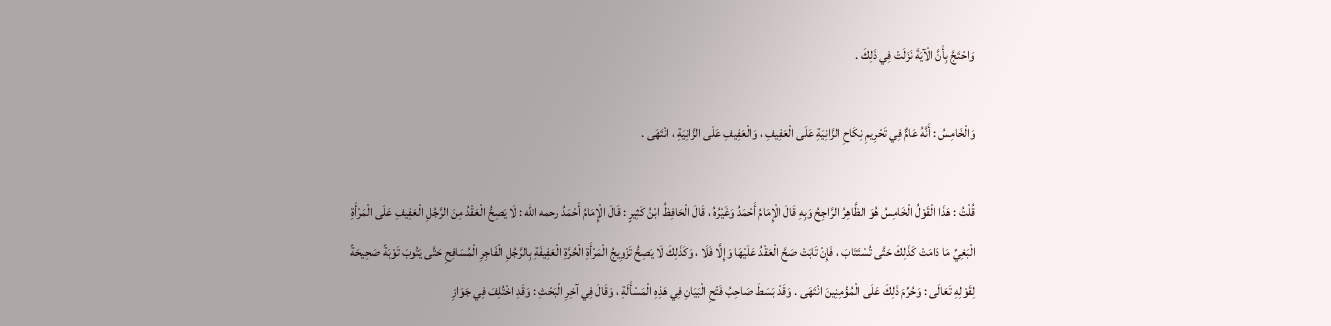وَاحْتَجَّ بِأَنَّ الْآيَةَ نَزَلَتْ فِي ذَلِكَ .

وَالْخَامِسُ : أَنَّهُ عَامٌّ فِي تَحْرِيمِ نِكَاحِ الزَّانِيَةِ عَلَى الْعَفِيفِ ، وَالْعَفِيفِ عَلَى الزَّانِيَةِ ، انْتَهَى .

قُلْتُ : هَذَا الْقَوْلُ الْخَامِسُ هُوَ الظَّاهِرُ الرَّاجِحُ وَبِهِ قَالَ الْإِمَامُ أَحْمَدُ وَغَيْرُهُ ، قَالَ الْحَافِظُ ابْنُ كَثِيرٍ : قَالَ الْإِمَامُ أَحْمَدُ رحمه الله : لَا يَصِحُّ الْعَقْدُ مِنَ الرَّجُلِ الْعَفِيفِ عَلَى الْمَرْأَةِ الْبَغِيِّ مَا دَامَتْ كَذَلِكَ حَتَّى تُسْتَتَابَ ، فَإِنْ تَابَتْ صَحَّ الْعَقْدُ عَلَيْهَا وَإِلَّا فَلَا ، وَكَذَلِكَ لَا يَصِحُّ تَزْوِيجُ الْمَرْأَةِ الْحُرَّةِ الْعَفِيفَةِ بِالرَّجُلِ الْفَاجِرِ الْمُسَافِحِ حَتَّى يَتُوبَ تَوْبَةً صَحِيحَةً لِقَوْلِهِ تَعَالَى : وَحُرِّمَ ذَلِكَ عَلَى الْمُؤْمِنِينَ انْتَهَى . وَقَدْ بَسَطَ صَاحِبُ فَتْحِ الْبَيَانِ فِي هَذِهِ الْمَسْأَلَةِ ، وَقَالَ فِي آخِرِ الْبَحْثِ : وَقَدِ اخْتُلِفَ فِي جَوَازِ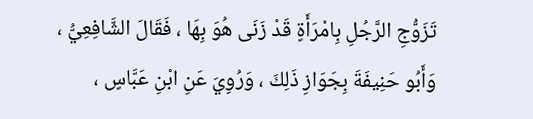تَزَوُّجِ الرَّجُلِ بِامْرَأَةٍ قَدْ زَنَى هُوَ بِهَا ، فَقَالَ الشَّافِعِيُّ ، وَأَبُو حَنِيفَةَ بِجَوَازِ ذَلِكَ ، وَرُوِيَ عَنِ ابْنِ عَبَّاسٍ ،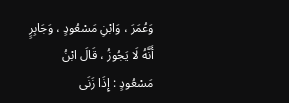وَعُمَرَ ، وَابْنِ مَسْعُودٍ ، وَجَابِرٍ أَنَّهُ لَا يَجُوزُ ، قَالَ ابْنُ مَسْعُودٍ : إِذَا زَنَى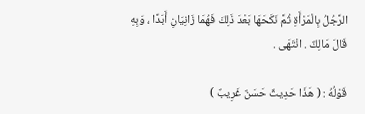الرَّجُلُ بِالْمَرْأَةِ ثُمَّ نَكَحَهَا بَعْدَ ذَلِكَ فَهُمَا زَانِيَانِ أَبَدًا ، وَبِهِ قَالَ مَالِكٌ . انْتَهَى .

قَوْلُهُ : ( هَذَا حَدِيثٌ حَسَنٌ غَرِيبٌ )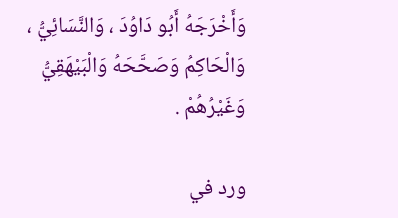وَأَخْرَجَهُ أَبُو دَاوُدَ ، وَالنَّسَائِيُّ ، وَالْحَاكِمُ وَصَحَّحَهُ وَالْبَيْهَقِيُّ وَغَيْرُهُمْ .

ورد في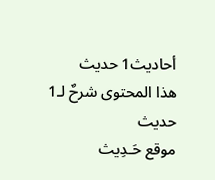أحاديث1 حديث
هذا المحتوى شرحٌ لـ1 حديث
موقع حَـدِيث